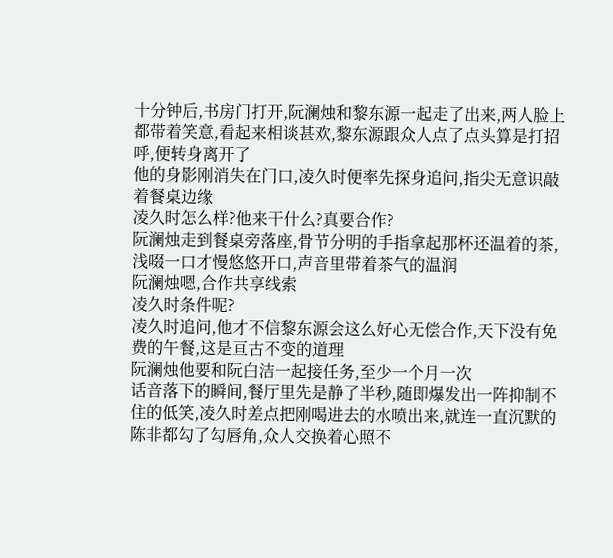十分钟后,书房门打开,阮澜烛和黎东源一起走了出来,两人脸上都带着笑意,看起来相谈甚欢,黎东源跟众人点了点头算是打招呼,便转身离开了
他的身影刚消失在门口,凌久时便率先探身追问,指尖无意识敲着餐桌边缘
凌久时怎么样?他来干什么?真要合作?
阮澜烛走到餐桌旁落座,骨节分明的手指拿起那杯还温着的茶,浅啜一口才慢悠悠开口,声音里带着茶气的温润
阮澜烛嗯,合作共享线索
凌久时条件呢?
凌久时追问,他才不信黎东源会这么好心无偿合作,天下没有免费的午餐,这是亘古不变的道理
阮澜烛他要和阮白洁一起接任务,至少一个月一次
话音落下的瞬间,餐厅里先是静了半秒,随即爆发出一阵抑制不住的低笑,凌久时差点把刚喝进去的水喷出来,就连一直沉默的陈非都勾了勾唇角,众人交换着心照不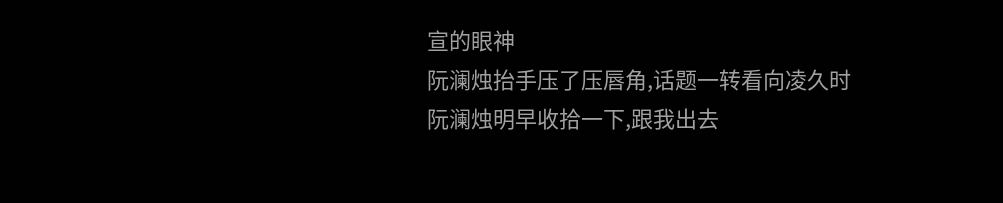宣的眼神
阮澜烛抬手压了压唇角,话题一转看向凌久时
阮澜烛明早收拾一下,跟我出去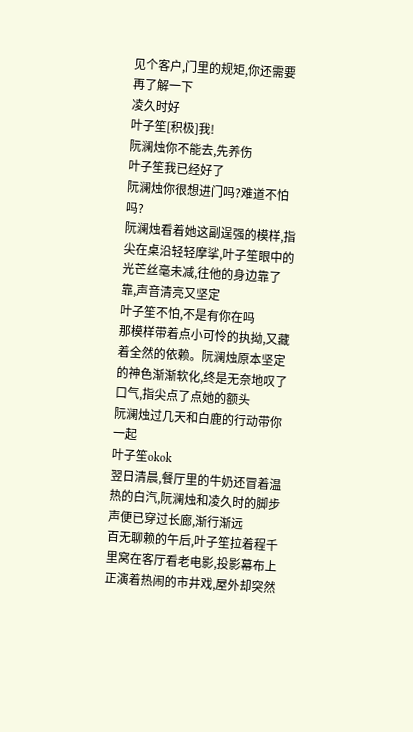见个客户,门里的规矩,你还需要再了解一下
凌久时好
叶子笙[积极]我!
阮澜烛你不能去,先养伤
叶子笙我已经好了
阮澜烛你很想进门吗?难道不怕吗?
阮澜烛看着她这副逞强的模样,指尖在桌沿轻轻摩挲,叶子笙眼中的光芒丝毫未减,往他的身边靠了靠,声音清亮又坚定
叶子笙不怕,不是有你在吗
那模样带着点小可怜的执拗,又藏着全然的依赖。阮澜烛原本坚定的神色渐渐软化,终是无奈地叹了口气,指尖点了点她的额头
阮澜烛过几天和白鹿的行动带你一起
叶子笙okok
翌日清晨,餐厅里的牛奶还冒着温热的白汽,阮澜烛和凌久时的脚步声便已穿过长廊,渐行渐远
百无聊赖的午后,叶子笙拉着程千里窝在客厅看老电影,投影幕布上正演着热闹的市井戏,屋外却突然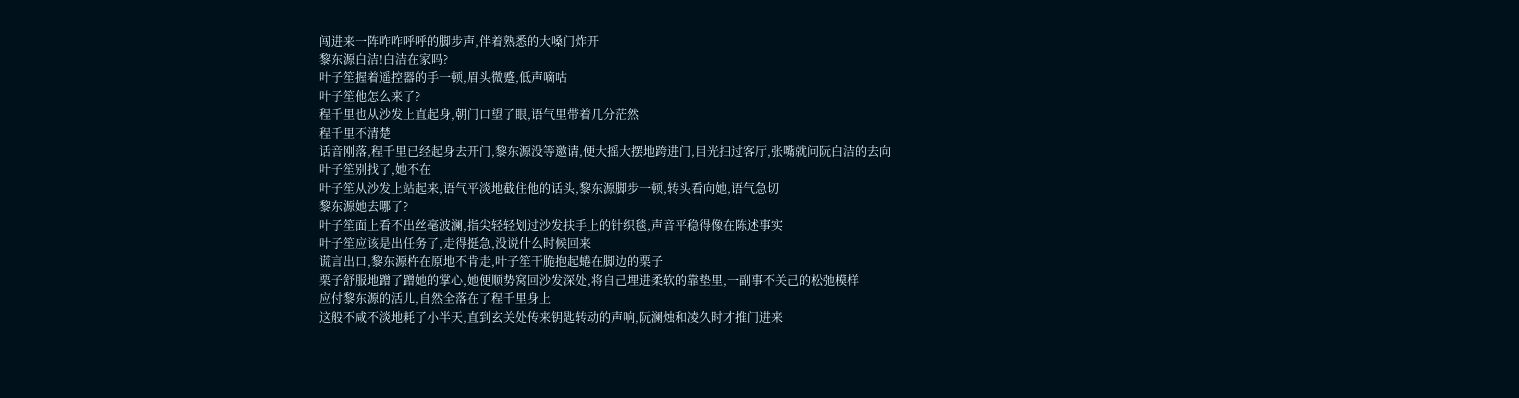闯进来一阵咋咋呼呼的脚步声,伴着熟悉的大嗓门炸开
黎东源白洁!白洁在家吗?
叶子笙握着遥控器的手一顿,眉头微蹙,低声嘀咕
叶子笙他怎么来了?
程千里也从沙发上直起身,朝门口望了眼,语气里带着几分茫然
程千里不清楚
话音刚落,程千里已经起身去开门,黎东源没等邀请,便大摇大摆地跨进门,目光扫过客厅,张嘴就问阮白洁的去向
叶子笙别找了,她不在
叶子笙从沙发上站起来,语气平淡地截住他的话头,黎东源脚步一顿,转头看向她,语气急切
黎东源她去哪了?
叶子笙面上看不出丝毫波澜,指尖轻轻划过沙发扶手上的针织毯,声音平稳得像在陈述事实
叶子笙应该是出任务了,走得挺急,没说什么时候回来
谎言出口,黎东源杵在原地不肯走,叶子笙干脆抱起蜷在脚边的栗子
栗子舒服地蹭了蹭她的掌心,她便顺势窝回沙发深处,将自己埋进柔软的靠垫里,一副事不关己的松弛模样
应付黎东源的活儿,自然全落在了程千里身上
这般不咸不淡地耗了小半天,直到玄关处传来钥匙转动的声响,阮澜烛和凌久时才推门进来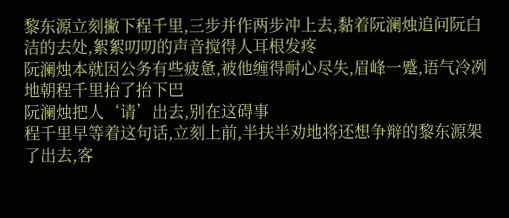黎东源立刻撇下程千里,三步并作两步冲上去,黏着阮澜烛追问阮白洁的去处,絮絮叨叨的声音搅得人耳根发疼
阮澜烛本就因公务有些疲惫,被他缠得耐心尽失,眉峰一蹙,语气冷冽地朝程千里抬了抬下巴
阮澜烛把人‘请’出去,别在这碍事
程千里早等着这句话,立刻上前,半扶半劝地将还想争辩的黎东源架了出去,客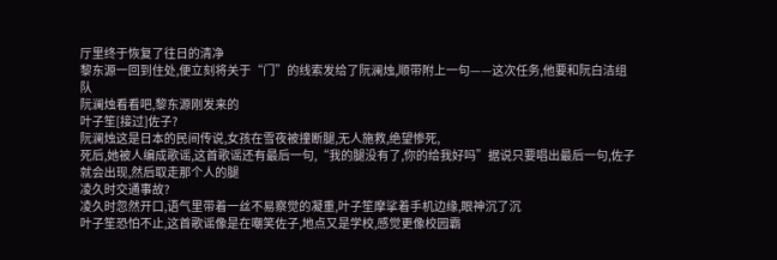厅里终于恢复了往日的清净
黎东源一回到住处,便立刻将关于“门”的线索发给了阮澜烛,顺带附上一句——这次任务,他要和阮白洁组队
阮澜烛看看吧,黎东源刚发来的
叶子笙[接过]佐子?
阮澜烛这是日本的民间传说,女孩在雪夜被撞断腿,无人施救,绝望惨死,
死后,她被人编成歌谣,这首歌谣还有最后一句,“我的腿没有了,你的给我好吗”据说只要唱出最后一句,佐子就会出现,然后取走那个人的腿
凌久时交通事故?
凌久时忽然开口,语气里带着一丝不易察觉的凝重,叶子笙摩挲着手机边缘,眼神沉了沉
叶子笙恐怕不止,这首歌谣像是在嘲笑佐子,地点又是学校,感觉更像校园霸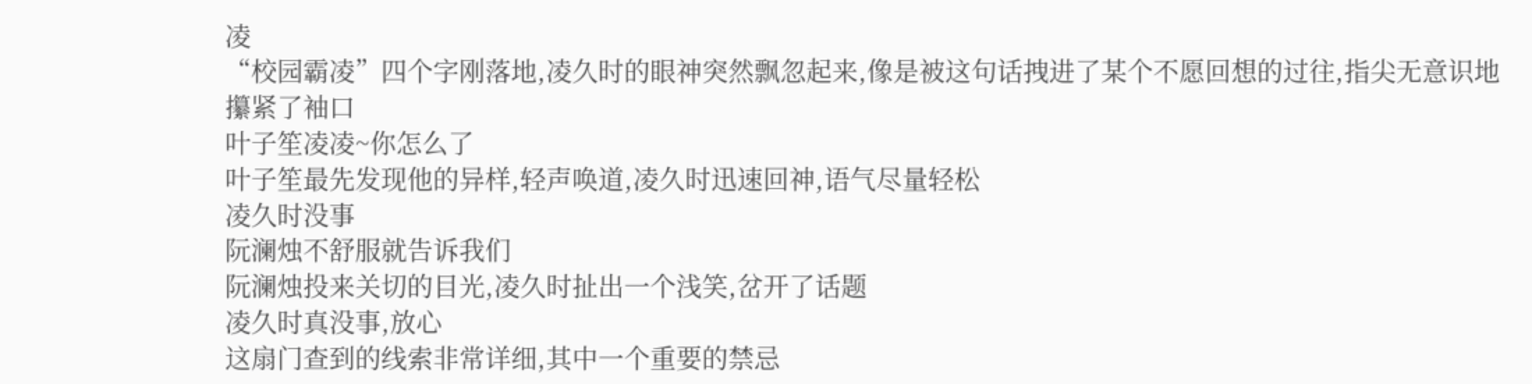凌
“校园霸凌”四个字刚落地,凌久时的眼神突然飘忽起来,像是被这句话拽进了某个不愿回想的过往,指尖无意识地攥紧了袖口
叶子笙凌凌~你怎么了
叶子笙最先发现他的异样,轻声唤道,凌久时迅速回神,语气尽量轻松
凌久时没事
阮澜烛不舒服就告诉我们
阮澜烛投来关切的目光,凌久时扯出一个浅笑,岔开了话题
凌久时真没事,放心
这扇门查到的线索非常详细,其中一个重要的禁忌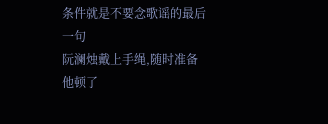条件就是不要念歌谣的最后一句
阮澜烛戴上手绳,随时准备
他顿了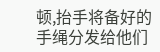顿,抬手将备好的手绳分发给他们